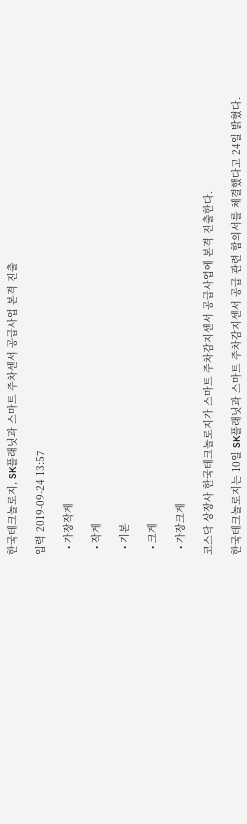한국테크놀로지, SK플래닛과 스마트 주차센서 공급사업 본격 진출

입력 2019-09-24 13:57

  • 가장작게

  • 작게

  • 기본

  • 크게

  • 가장크게

코스닥 상장사 한국테크놀로지가 스마트 주차감지센서 공급사업에 본격 진출한다.

한국테크놀로지는 10일 SK플래닛과 스마트 주차감지센서 공급 관련 합의서를 체결했다고 24일 밝혔다.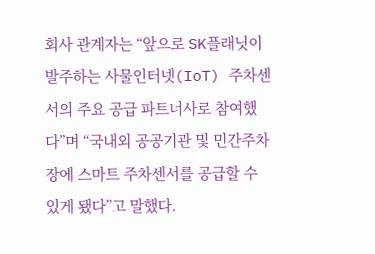회사 관계자는 “앞으로 SK플래닛이 발주하는 사물인터넷(IoT) 주차센서의 주요 공급 파트너사로 참여했다”며 “국내외 공공기관 및 민간주차장에 스마트 주차센서를 공급할 수 있게 됐다”고 말했다.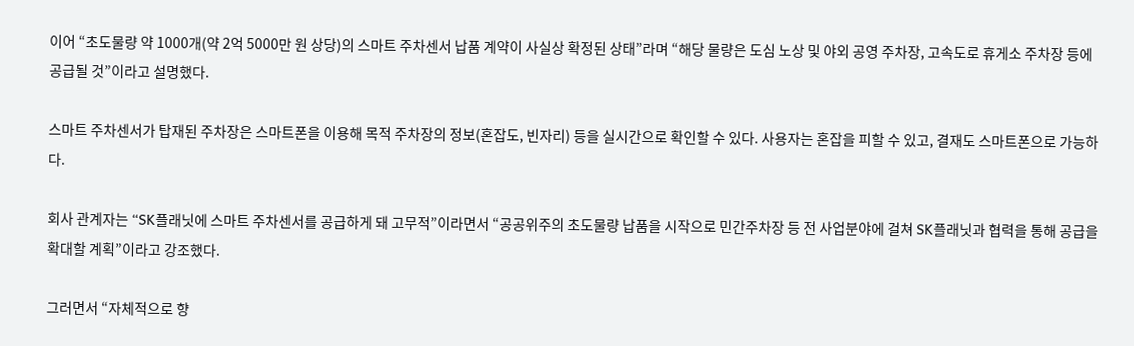이어 “초도물량 약 1000개(약 2억 5000만 원 상당)의 스마트 주차센서 납품 계약이 사실상 확정된 상태”라며 “해당 물량은 도심 노상 및 야외 공영 주차장, 고속도로 휴게소 주차장 등에 공급될 것”이라고 설명했다.

스마트 주차센서가 탑재된 주차장은 스마트폰을 이용해 목적 주차장의 정보(혼잡도, 빈자리) 등을 실시간으로 확인할 수 있다. 사용자는 혼잡을 피할 수 있고, 결재도 스마트폰으로 가능하다.

회사 관계자는 “SK플래닛에 스마트 주차센서를 공급하게 돼 고무적”이라면서 “공공위주의 초도물량 납품을 시작으로 민간주차장 등 전 사업분야에 걸쳐 SK플래닛과 협력을 통해 공급을 확대할 계획”이라고 강조했다.

그러면서 “자체적으로 향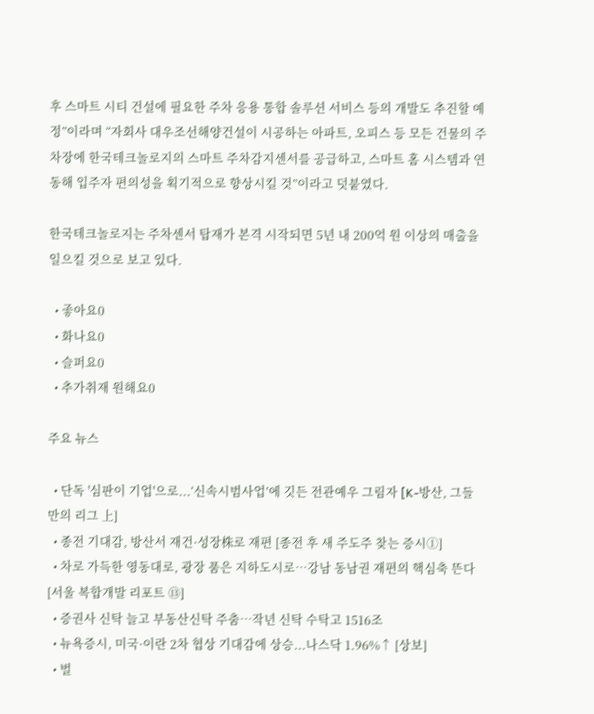후 스마트 시티 건설에 필요한 주차 응용 통합 솔루션 서비스 등의 개발도 추진할 예정”이라며 “자회사 대우조선해양건설이 시공하는 아파트, 오피스 등 모든 건물의 주차장에 한국테크놀로지의 스마트 주차감지센서를 공급하고, 스마트 홈 시스템과 연동해 입주자 편의성을 획기적으로 향상시킬 것”이라고 덧붙였다.

한국테크놀로지는 주차센서 탑재가 본격 시작되면 5년 내 200억 원 이상의 매출을 일으킬 것으로 보고 있다.

  • 좋아요0
  • 화나요0
  • 슬퍼요0
  • 추가취재 원해요0

주요 뉴스

  • 단독 '심판이 기업'으로...‘신속시범사업’에 깃든 전관예우 그림자 [K-방산, 그들만의 리그 上]
  • 종전 기대감, 방산서 재건·성장株로 재편 [종전 후 새 주도주 찾는 증시①]
  • 차로 가득한 영동대로, 광장 품은 지하도시로…강남 동남권 재편의 핵심축 뜬다 [서울 복합개발 리포트 ⑬]
  • 증권사 신탁 늘고 부동산신탁 주춤…작년 신탁 수탁고 1516조
  • 뉴욕증시, 미국·이란 2차 협상 기대감에 상승...나스닥 1.96%↑ [상보]
  • 벌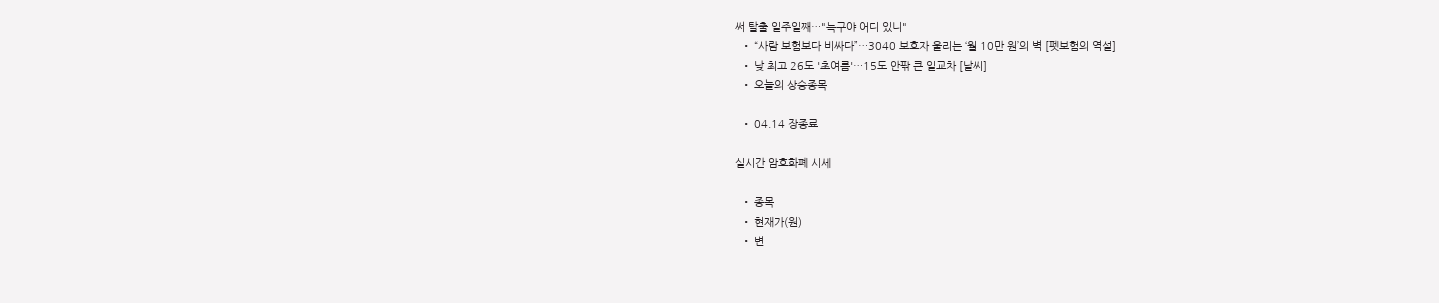써 탈출 일주일째…"늑구야 어디 있니"
  • “사람 보험보다 비싸다”…3040 보호자 울리는 ‘월 10만 원’의 벽 [펫보험의 역설]
  • 낮 최고 26도 '초여름'…15도 안팎 큰 일교차 [날씨]
  • 오늘의 상승종목

  • 04.14 장종료

실시간 암호화폐 시세

  • 종목
  • 현재가(원)
  • 변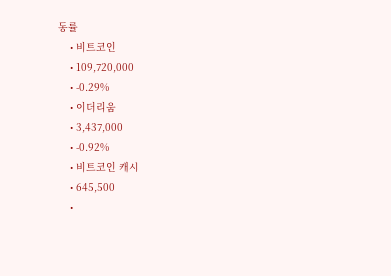동률
    • 비트코인
    • 109,720,000
    • -0.29%
    • 이더리움
    • 3,437,000
    • -0.92%
    • 비트코인 캐시
    • 645,500
    •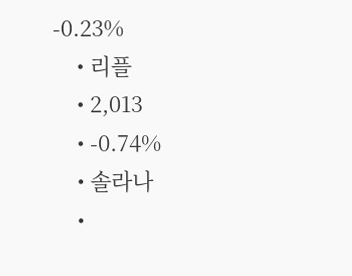-0.23%
    • 리플
    • 2,013
    • -0.74%
    • 솔라나
    •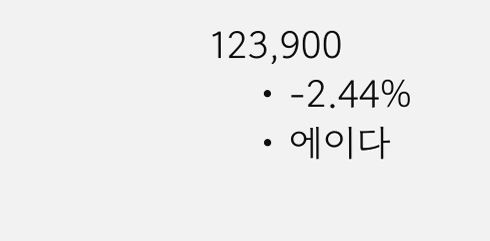123,900
    • -2.44%
    • 에이다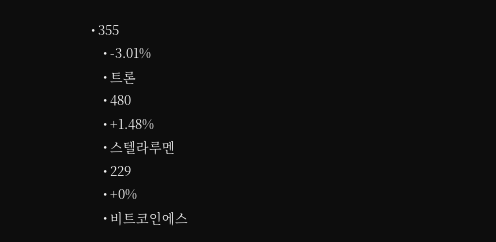• 355
    • -3.01%
    • 트론
    • 480
    • +1.48%
    • 스텔라루멘
    • 229
    • +0%
    • 비트코인에스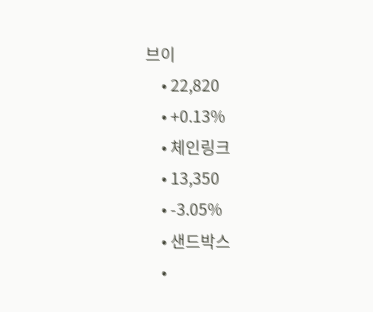브이
    • 22,820
    • +0.13%
    • 체인링크
    • 13,350
    • -3.05%
    • 샌드박스
    •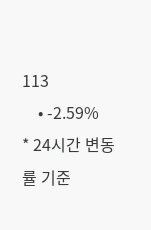113
    • -2.59%
* 24시간 변동률 기준